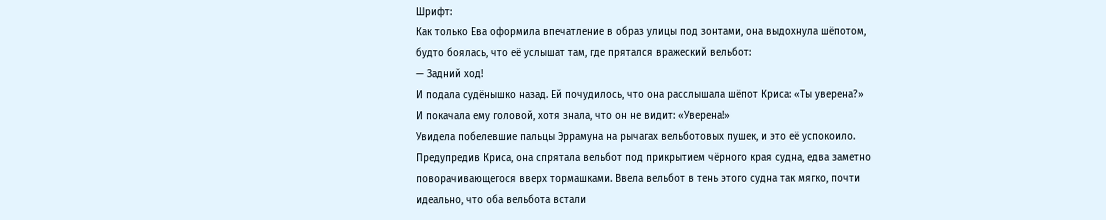Шрифт:
Как только Ева оформила впечатление в образ улицы под зонтами, она выдохнула шёпотом, будто боялась, что её услышат там, где прятался вражеский вельбот:
— Задний ход!
И подала судёнышко назад. Ей почудилось, что она расслышала шёпот Криса: «Ты уверена?» И покачала ему головой, хотя знала, что он не видит: «Уверена!»
Увидела побелевшие пальцы Эррамуна на рычагах вельботовых пушек, и это её успокоило. Предупредив Криса, она спрятала вельбот под прикрытием чёрного края судна, едва заметно поворачивающегося вверх тормашками. Ввела вельбот в тень этого судна так мягко, почти идеально, что оба вельбота встали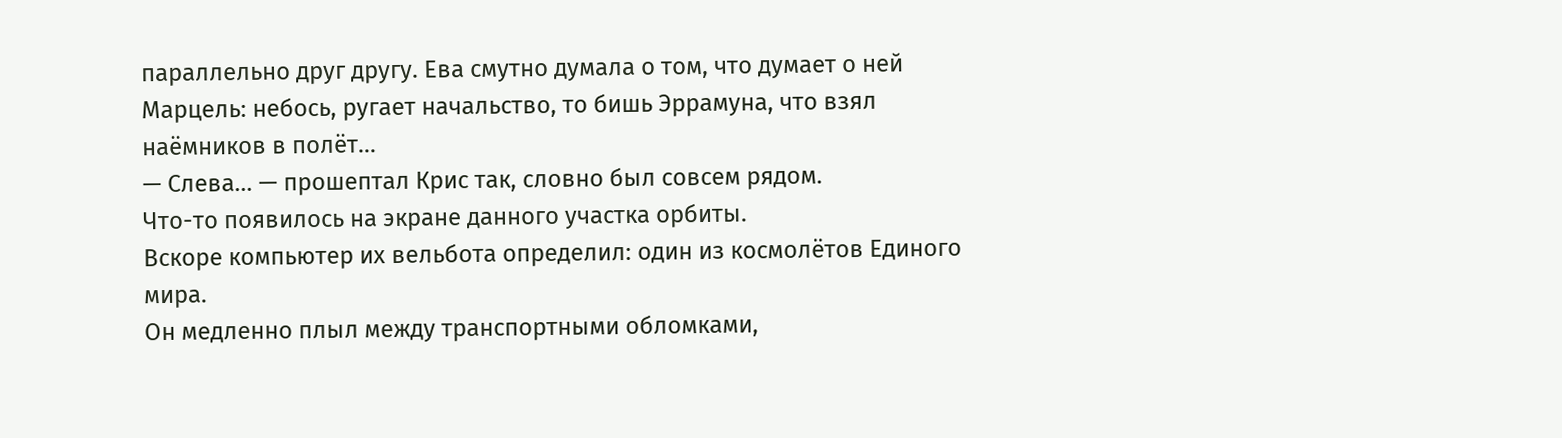параллельно друг другу. Ева смутно думала о том, что думает о ней Марцель: небось, ругает начальство, то бишь Эррамуна, что взял наёмников в полёт…
— Слева… — прошептал Крис так, словно был совсем рядом.
Что-то появилось на экране данного участка орбиты.
Вскоре компьютер их вельбота определил: один из космолётов Единого мира.
Он медленно плыл между транспортными обломками,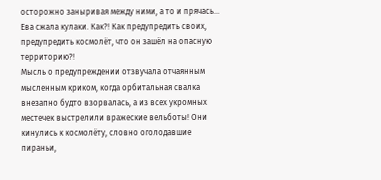осторожно заныривая между ними, а то и прячась… Ева сжала кулаки. Как?! Как предупредить своих, предупредить космолёт, что он зашёл на опасную территорию?!
Мысль о предупреждении отзвучала отчаянным мысленным криком, когда орбитальная свалка внезапно будто взорвалась, а из всех укромных местечек выстрелили вражеские вельботы! Они кинулись к космолёту, словно оголодавшие пираньи,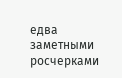едва заметными росчерками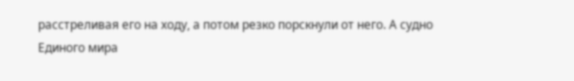расстреливая его на ходу, а потом резко порскнули от него. А судно Единого мира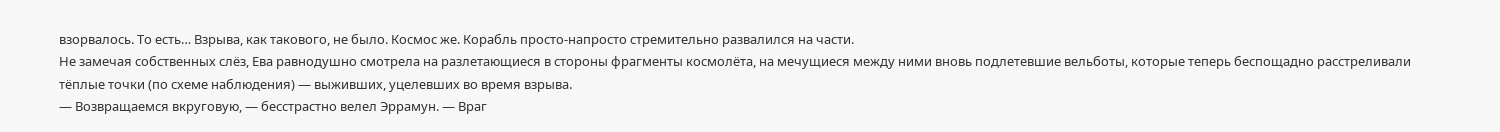взорвалось. То есть… Взрыва, как такового, не было. Космос же. Корабль просто-напросто стремительно развалился на части.
Не замечая собственных слёз, Ева равнодушно смотрела на разлетающиеся в стороны фрагменты космолёта, на мечущиеся между ними вновь подлетевшие вельботы, которые теперь беспощадно расстреливали тёплые точки (по схеме наблюдения) — выживших, уцелевших во время взрыва.
— Возвращаемся вкруговую, — бесстрастно велел Эррамун. — Враг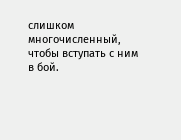слишком многочисленный, чтобы вступать с ним в бой.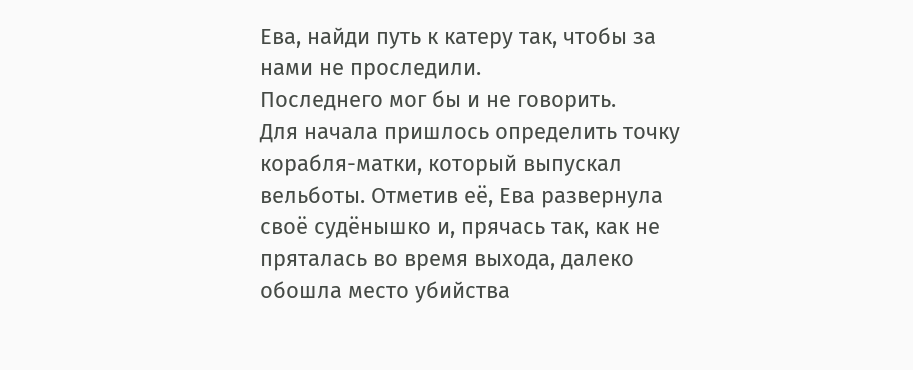Ева, найди путь к катеру так, чтобы за нами не проследили.
Последнего мог бы и не говорить.
Для начала пришлось определить точку корабля-матки, который выпускал вельботы. Отметив её, Ева развернула своё судёнышко и, прячась так, как не пряталась во время выхода, далеко обошла место убийства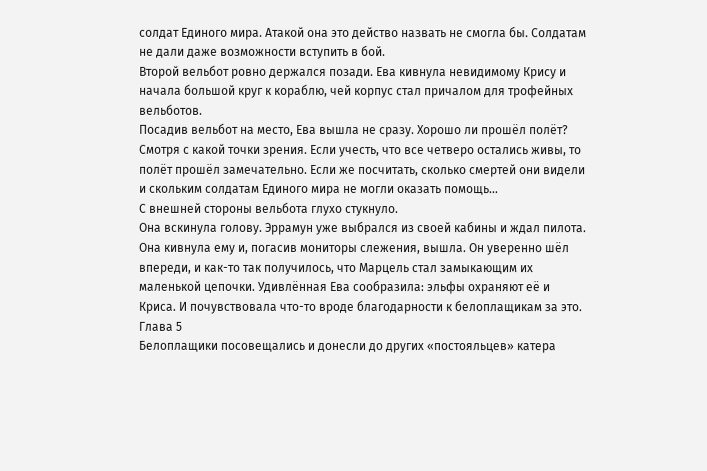солдат Единого мира. Атакой она это действо назвать не смогла бы. Солдатам не дали даже возможности вступить в бой.
Второй вельбот ровно держался позади. Ева кивнула невидимому Крису и начала большой круг к кораблю, чей корпус стал причалом для трофейных вельботов.
Посадив вельбот на место, Ева вышла не сразу. Хорошо ли прошёл полёт? Смотря с какой точки зрения. Если учесть, что все четверо остались живы, то полёт прошёл замечательно. Если же посчитать, сколько смертей они видели и скольким солдатам Единого мира не могли оказать помощь…
С внешней стороны вельбота глухо стукнуло.
Она вскинула голову. Эррамун уже выбрался из своей кабины и ждал пилота. Она кивнула ему и, погасив мониторы слежения, вышла. Он уверенно шёл впереди, и как-то так получилось, что Марцель стал замыкающим их маленькой цепочки. Удивлённая Ева сообразила: эльфы охраняют её и Криса. И почувствовала что-то вроде благодарности к белоплащикам за это.
Глава 5
Белоплащики посовещались и донесли до других «постояльцев» катера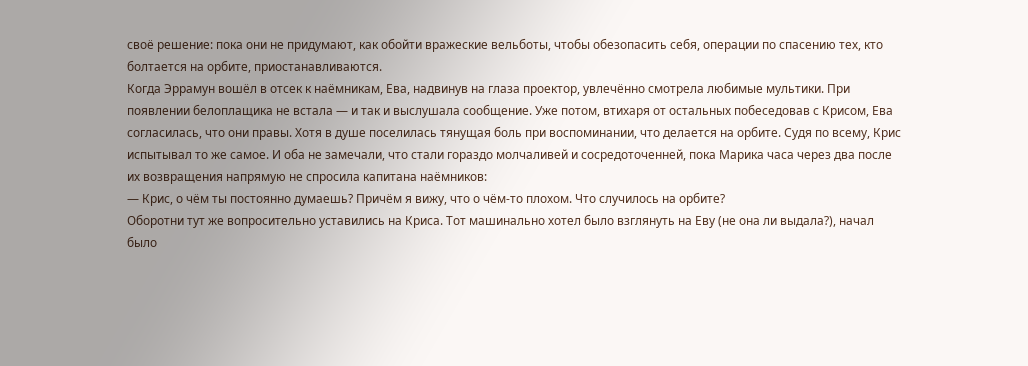своё решение: пока они не придумают, как обойти вражеские вельботы, чтобы обезопасить себя, операции по спасению тех, кто болтается на орбите, приостанавливаются.
Когда Эррамун вошёл в отсек к наёмникам, Ева, надвинув на глаза проектор, увлечённо смотрела любимые мультики. При появлении белоплащика не встала — и так и выслушала сообщение. Уже потом, втихаря от остальных побеседовав с Крисом, Ева согласилась, что они правы. Хотя в душе поселилась тянущая боль при воспоминании, что делается на орбите. Судя по всему, Крис испытывал то же самое. И оба не замечали, что стали гораздо молчаливей и сосредоточенней, пока Марика часа через два после их возвращения напрямую не спросила капитана наёмников:
— Крис, о чём ты постоянно думаешь? Причём я вижу, что о чём-то плохом. Что случилось на орбите?
Оборотни тут же вопросительно уставились на Криса. Тот машинально хотел было взглянуть на Еву (не она ли выдала?), начал было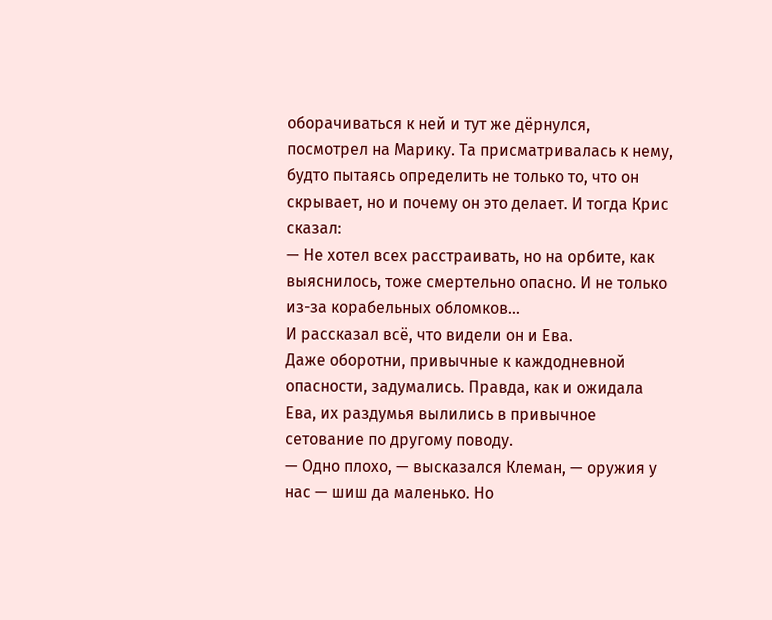оборачиваться к ней и тут же дёрнулся, посмотрел на Марику. Та присматривалась к нему, будто пытаясь определить не только то, что он скрывает, но и почему он это делает. И тогда Крис сказал:
— Не хотел всех расстраивать, но на орбите, как выяснилось, тоже смертельно опасно. И не только из-за корабельных обломков…
И рассказал всё, что видели он и Ева.
Даже оборотни, привычные к каждодневной опасности, задумались. Правда, как и ожидала Ева, их раздумья вылились в привычное сетование по другому поводу.
— Одно плохо, — высказался Клеман, — оружия у нас — шиш да маленько. Но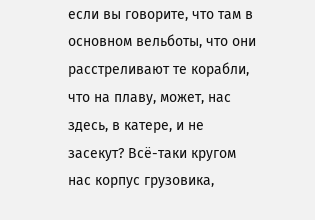если вы говорите, что там в основном вельботы, что они расстреливают те корабли, что на плаву, может, нас здесь, в катере, и не засекут? Всё-таки кругом нас корпус грузовика,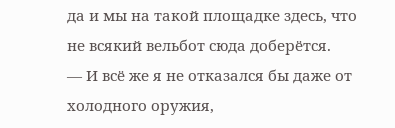да и мы на такой площадке здесь, что не всякий вельбот сюда доберётся.
— И всё же я не отказался бы даже от холодного оружия,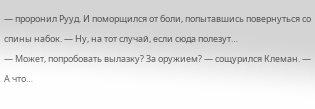— проронил Рууд. И поморщился от боли, попытавшись повернуться со спины набок. — Ну, на тот случай, если сюда полезут…
— Может, попробовать вылазку? За оружием? — сощурился Клеман. — А что…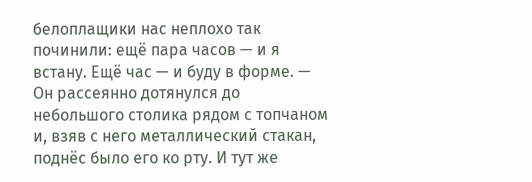белоплащики нас неплохо так починили: ещё пара часов — и я встану. Ещё час — и буду в форме. — Он рассеянно дотянулся до небольшого столика рядом с топчаном и, взяв с него металлический стакан, поднёс было его ко рту. И тут же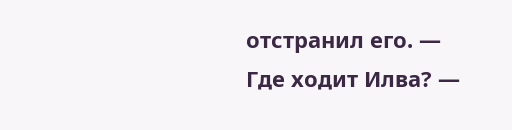отстранил его. — Где ходит Илва? —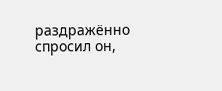раздражённо спросил он,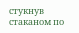стукнув стаканом по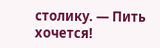столику. — Пить хочется!